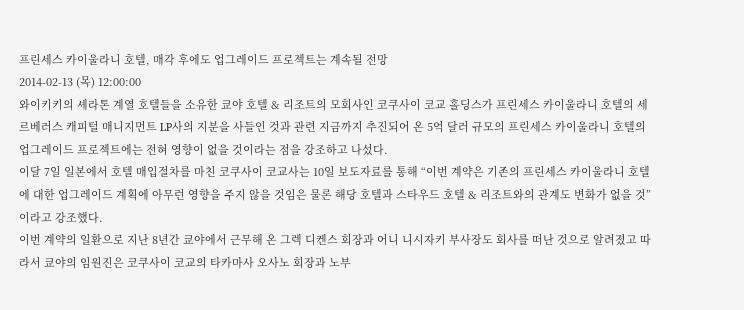프린세스 카이울라니 호텔, 매각 후에도 업그레이드 프로젝트는 계속될 전망
2014-02-13 (목) 12:00:00
와이키키의 셰라톤 계열 호텔들을 소유한 쿄야 호텔 & 리조트의 모회사인 코쿠사이 코교 홀딩스가 프린세스 카이울라니 호텔의 세르베러스 캐피털 매니지먼트 LP사의 지분을 사들인 것과 관련 지금까지 추진되어 온 5억 달러 규모의 프린세스 카이울라니 호텔의 업그레이드 프로젝트에는 전혀 영향이 없을 것이라는 점을 강조하고 나섰다.
이달 7일 일본에서 호텔 매입절차를 마친 코쿠사이 코교사는 10일 보도자료를 통해 “이번 계약은 기존의 프린세스 카이울라니 호텔에 대한 업그레이드 계획에 아무런 영향을 주지 않을 것임은 물론 해당 호텔과 스타우드 호텔 & 리조트와의 관계도 변화가 없을 것”이라고 강조했다.
이번 계약의 일환으로 지난 8년간 쿄야에서 근무해 온 그렉 디켄스 회장과 어니 니시자키 부사장도 회사를 떠난 것으로 알려졌고 따라서 쿄야의 임원진은 코쿠사이 코교의 타카마사 오사노 회장과 노부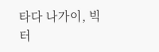타다 나가이, 빅터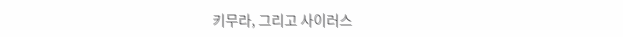키무라, 그리고 사이러스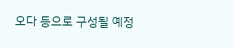오다 등으로 구성될 예정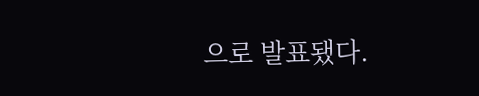으로 발표됐다.